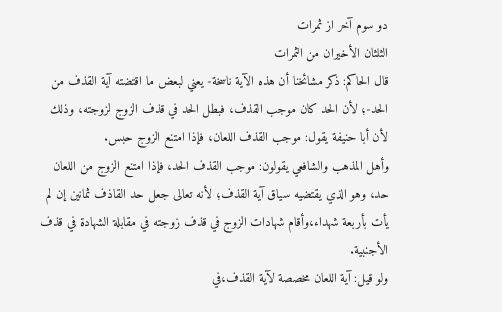دو سوم آخر از ثمرات
الثلثان الأخيران من الثمرات
قال الحاكم: ذكر مشائخنا أن هذه الآية ناسخة- يعني لبعض ما اقتضته آية القذف من الحد-؛ لأن الحد كان موجب القذف، فبطل الحد في قذف الزوج لزوجته، وذلك لأن أبا حنيفة يقول: موجب القذف اللعان، فإذا امتنع الزوج حبس.
وأهل المذهب والشافعي يقولون: موجب القذف الحد، فإذا امتنع الزوج من اللعان حد، وهو الذي يقتضيه سياق آية القذف؛ لأنه تعالى جعل حد القاذف ثمانين إن لم يأت بأربعة شهداء،وأقام شهادات الزوج في قذف زوجته في مقابلة الشهادة في قذف الأجنبية.
ولو قيل: آية اللعان مخصصة لآية القذف،في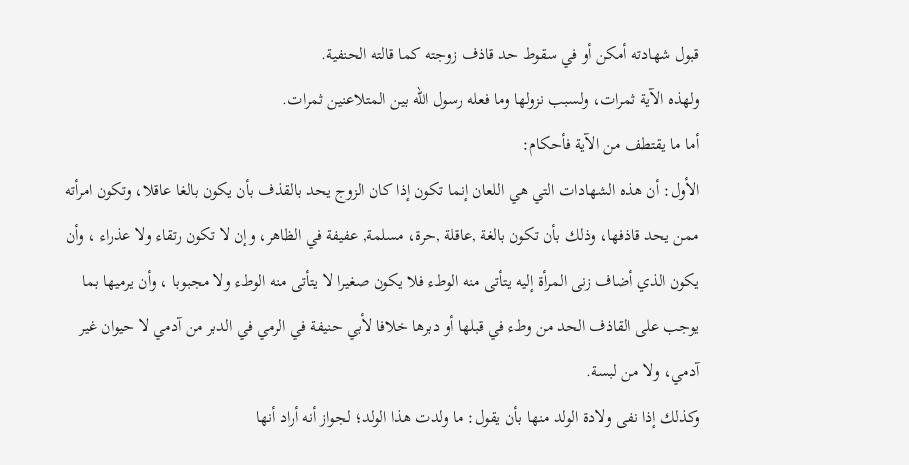قبول شهادته أمكن أو في سقوط حد قاذف زوجته كما قالته الحنفية.
ولهذه الآية ثمرات، ولسبب نزولها وما فعله رسول الله بين المتلاعنين ثمرات.
أما ما يقتطف من الآية فأحكام:
الأول: أن هذه الشهادات التي هي اللعان إنما تكون إذا كان الزوج يحد بالقذف بأن يكون بالغا عاقلا، وتكون امرأته ممن يحد قاذفها، وذلك بأن تكون بالغة ,عاقلة ,حرة، مسلمة, عفيفة في الظاهر، وإن لا تكون رتقاء ولا عذراء ، وأن يكون الذي أضاف زنى المرأة إليه يتأتى منه الوطء فلا يكون صغيرا لا يتأتى منه الوطء ولا مجبوبا ، وأن يرميها بما يوجب على القاذف الحد من وطء في قبلها أو دبرها خلافا لأبي حنيفة في الرمي في الدبر من آدمي لا حيوان غير آدمي، ولا من لبسة.
وكذلك إذا نفى ولادة الولد منها بأن يقول: ما ولدت هذا الولد؛ لجواز أنه أراد أنها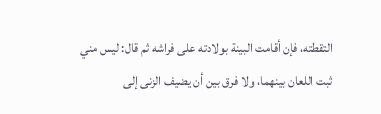التقطته، فإن أقامت البينة بولادته على فراشه ثم قال: ليس مني ثبت اللعان بينهما، ولا فرق بين أن يضيف الزنى إلى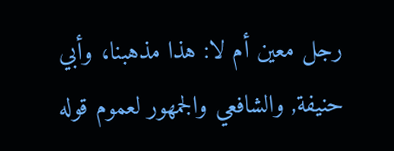رجل معين أم لا: هذا مذهبنا، وأبي حنيفة, والشافعي والجمهور لعموم قوله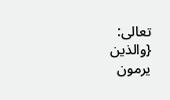تعالى: {والذين يرمون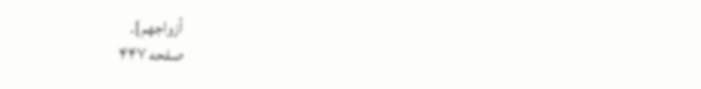أزواجهم}.
صفحه ۴۴۷